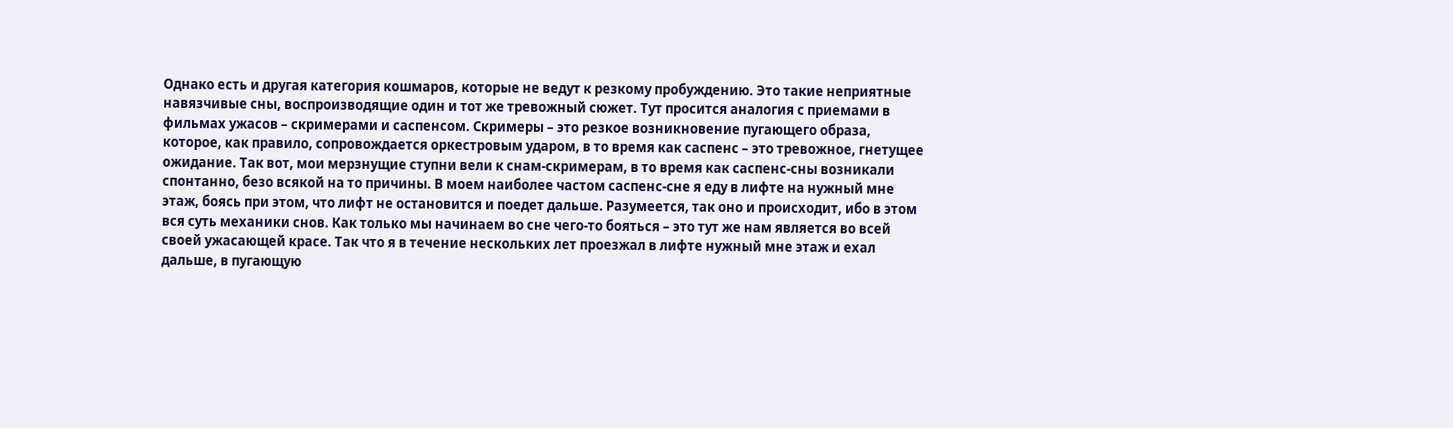Однако есть и другая категория кошмаров, которые не ведут к резкому пробуждению. Это такие неприятные навязчивые сны, воспроизводящие один и тот же тревожный сюжет. Тут просится аналогия с приемами в фильмах ужасов – скримерами и саспенсом. Скримеры – это резкое возникновение пугающего образа, которое, как правило, сопровождается оркестровым ударом, в то время как саспенс – это тревожное, гнетущее ожидание. Так вот, мои мерзнущие ступни вели к снам-скримерам, в то время как саспенс-сны возникали спонтанно, безо всякой на то причины. В моем наиболее частом саспенс-сне я еду в лифте на нужный мне этаж, боясь при этом, что лифт не остановится и поедет дальше. Разумеется, так оно и происходит, ибо в этом вся суть механики снов. Как только мы начинаем во сне чего-то бояться – это тут же нам является во всей своей ужасающей красе. Так что я в течение нескольких лет проезжал в лифте нужный мне этаж и ехал дальше, в пугающую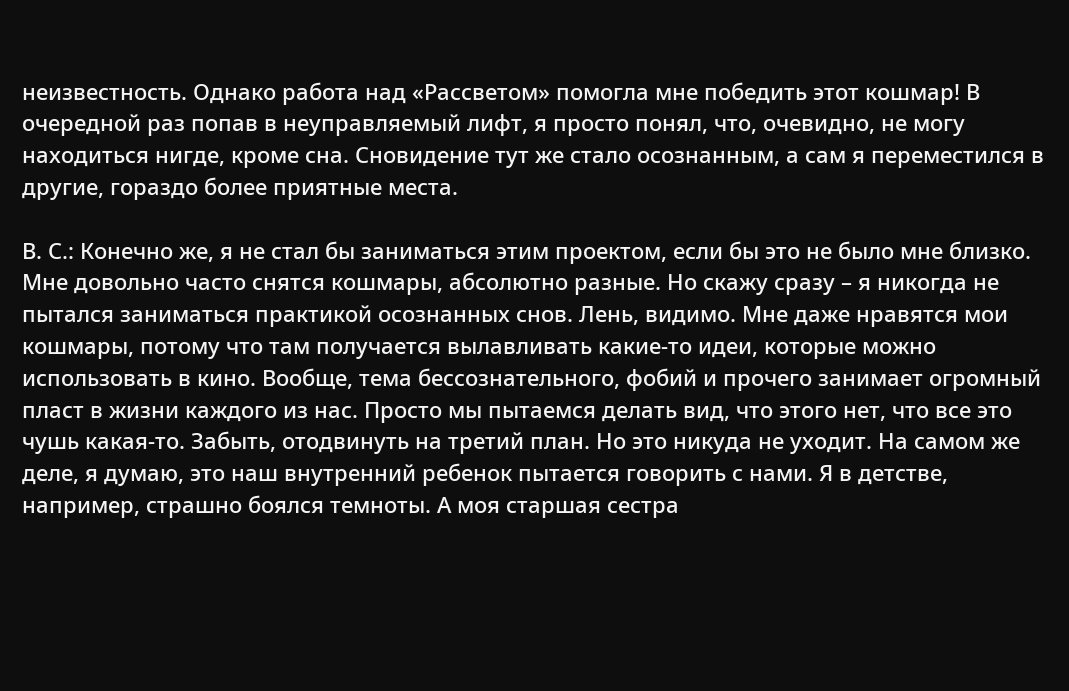неизвестность. Однако работа над «Рассветом» помогла мне победить этот кошмар! В очередной раз попав в неуправляемый лифт, я просто понял, что, очевидно, не могу находиться нигде, кроме сна. Сновидение тут же стало осознанным, а сам я переместился в другие, гораздо более приятные места.

В. С.: Конечно же, я не стал бы заниматься этим проектом, если бы это не было мне близко. Мне довольно часто снятся кошмары, абсолютно разные. Но скажу сразу – я никогда не пытался заниматься практикой осознанных снов. Лень, видимо. Мне даже нравятся мои кошмары, потому что там получается вылавливать какие-то идеи, которые можно использовать в кино. Вообще, тема бессознательного, фобий и прочего занимает огромный пласт в жизни каждого из нас. Просто мы пытаемся делать вид, что этого нет, что все это чушь какая-то. Забыть, отодвинуть на третий план. Но это никуда не уходит. На самом же деле, я думаю, это наш внутренний ребенок пытается говорить с нами. Я в детстве, например, страшно боялся темноты. А моя старшая сестра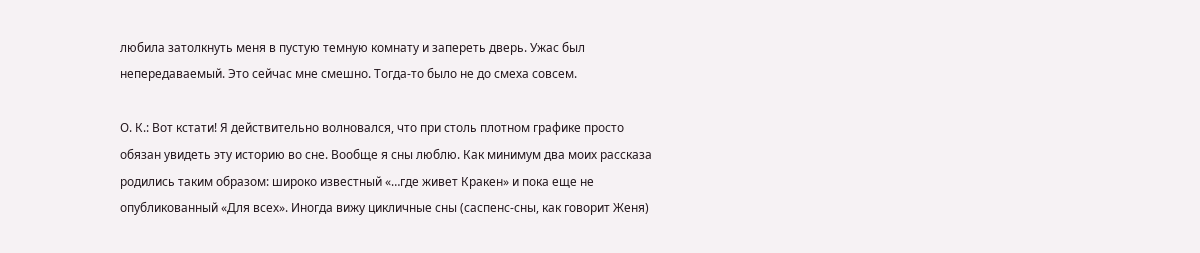любила затолкнуть меня в пустую темную комнату и запереть дверь. Ужас был непередаваемый. Это сейчас мне смешно. Тогда-то было не до смеха совсем.

О. К.: Вот кстати! Я действительно волновался, что при столь плотном графике просто обязан увидеть эту историю во сне. Вообще я сны люблю. Как минимум два моих рассказа родились таким образом: широко известный «…где живет Кракен» и пока еще не опубликованный «Для всех». Иногда вижу цикличные сны (саспенс-сны, как говорит Женя)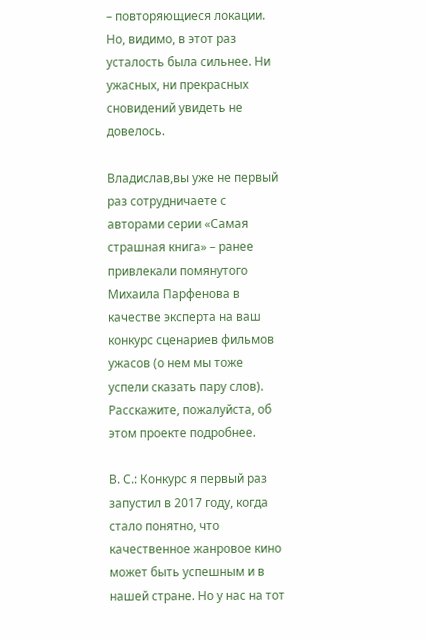– повторяющиеся локации. Но, видимо, в этот раз усталость была сильнее. Ни ужасных, ни прекрасных сновидений увидеть не довелось.

Владислав,вы уже не первый раз сотрудничаете с авторами серии «Самая страшная книга» – ранее привлекали помянутого Михаила Парфенова в качестве эксперта на ваш конкурс сценариев фильмов ужасов (о нем мы тоже успели сказать пару слов). Расскажите, пожалуйста, об этом проекте подробнее.

В. С.: Конкурс я первый раз запустил в 2017 году, когда стало понятно, что качественное жанровое кино может быть успешным и в нашей стране. Но у нас на тот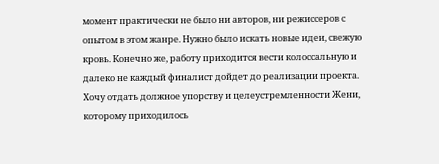момент практически не было ни авторов, ни режиссеров с опытом в этом жанре. Нужно было искать новые идеи, свежую кровь. Конечно же, работу приходится вести колоссальную и далеко не каждый финалист дойдет до реализации проекта. Хочу отдать должное упорству и целеустремленности Жени, которому приходилось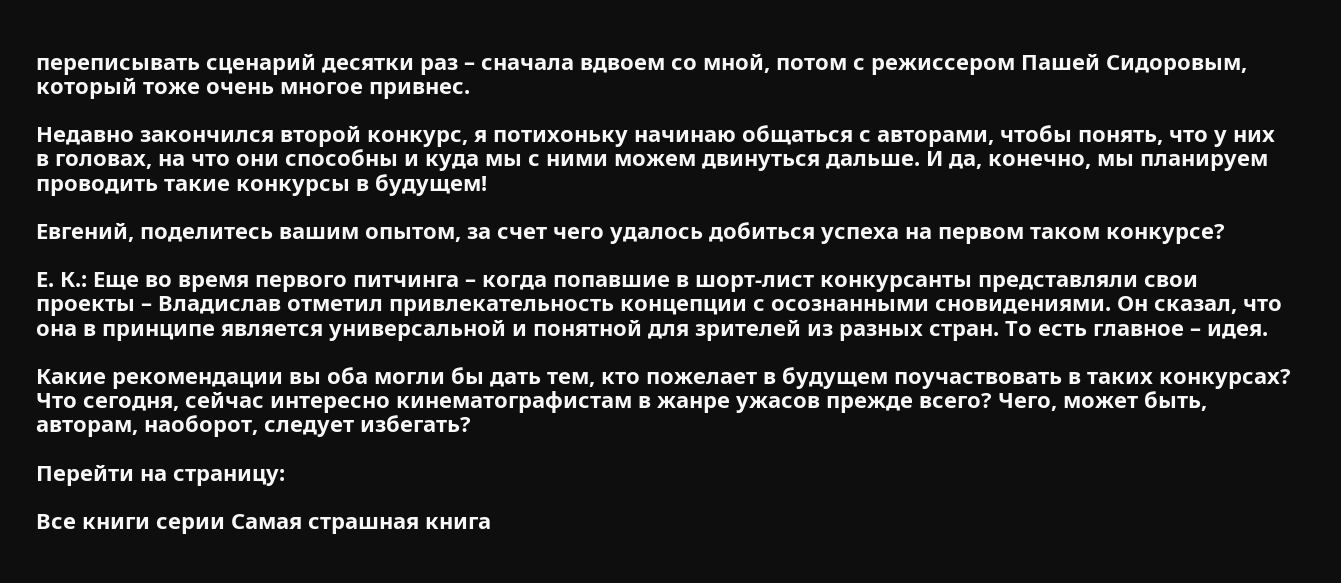переписывать сценарий десятки раз – сначала вдвоем со мной, потом с режиссером Пашей Сидоровым, который тоже очень многое привнес.

Недавно закончился второй конкурс, я потихоньку начинаю общаться с авторами, чтобы понять, что у них в головах, на что они способны и куда мы с ними можем двинуться дальше. И да, конечно, мы планируем проводить такие конкурсы в будущем!

Евгений, поделитесь вашим опытом, за счет чего удалось добиться успеха на первом таком конкурсе?

Е. К.: Еще во время первого питчинга – когда попавшие в шорт-лист конкурсанты представляли свои проекты – Владислав отметил привлекательность концепции с осознанными сновидениями. Он сказал, что она в принципе является универсальной и понятной для зрителей из разных стран. То есть главное – идея.

Какие рекомендации вы оба могли бы дать тем, кто пожелает в будущем поучаствовать в таких конкурсах? Что сегодня, сейчас интересно кинематографистам в жанре ужасов прежде всего? Чего, может быть, авторам, наоборот, следует избегать?

Перейти на страницу:

Все книги серии Самая страшная книга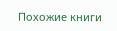Похожие книги